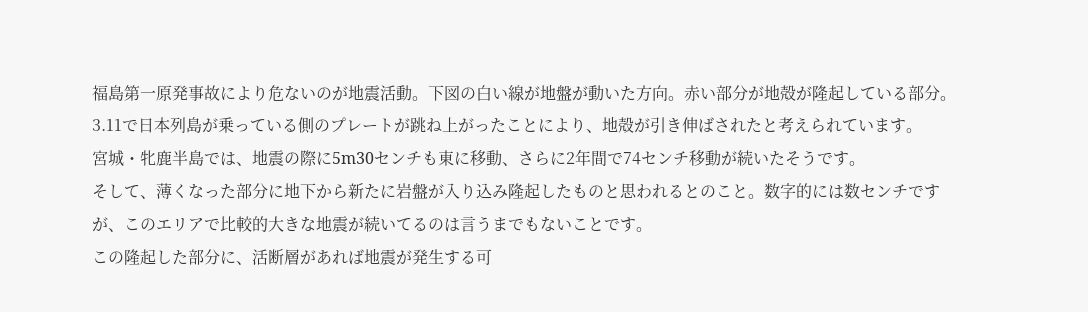福島第一原発事故により危ないのが地震活動。下図の白い線が地盤が動いた方向。赤い部分が地殻が隆起している部分。
3.11で日本列島が乗っている側のプレートが跳ね上がったことにより、地殻が引き伸ばされたと考えられています。
宮城・牝鹿半島では、地震の際に5m30センチも東に移動、さらに2年間で74センチ移動が続いたそうです。
そして、薄くなった部分に地下から新たに岩盤が入り込み隆起したものと思われるとのこと。数字的には数センチですが、このエリアで比較的大きな地震が続いてるのは言うまでもないことです。
この隆起した部分に、活断層があれば地震が発生する可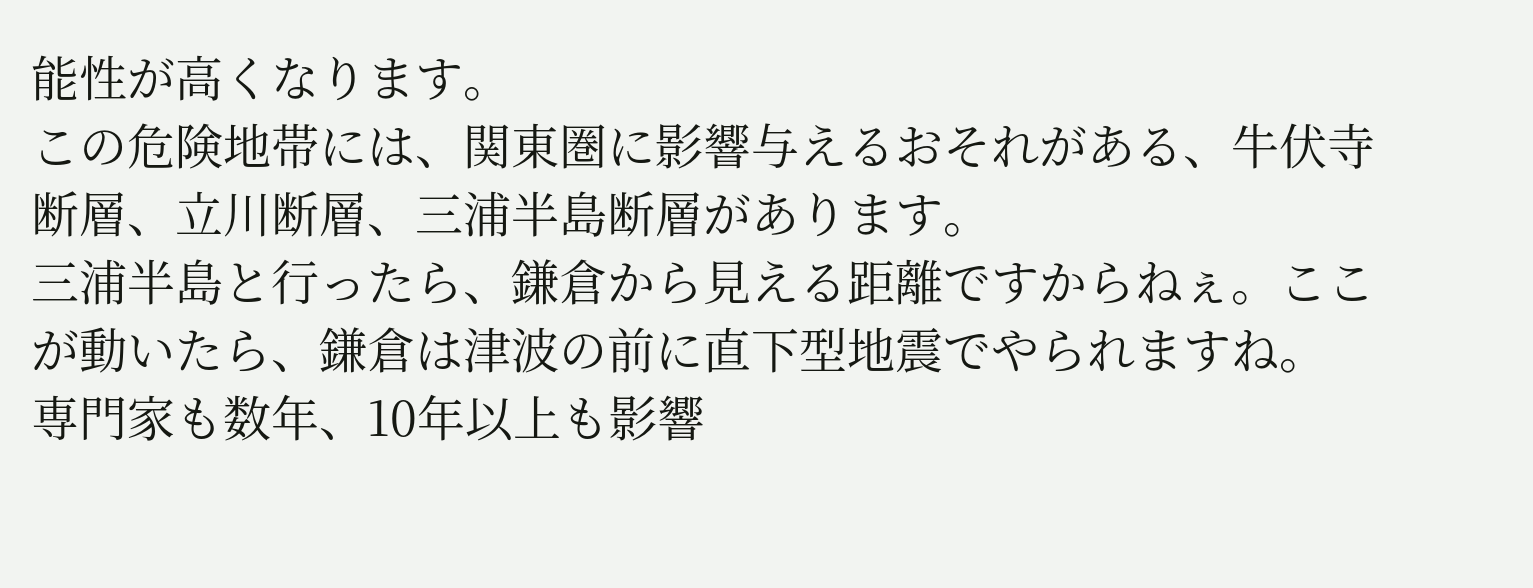能性が高くなります。
この危険地帯には、関東圏に影響与えるおそれがある、牛伏寺断層、立川断層、三浦半島断層があります。
三浦半島と行ったら、鎌倉から見える距離ですからねぇ。ここが動いたら、鎌倉は津波の前に直下型地震でやられますね。
専門家も数年、10年以上も影響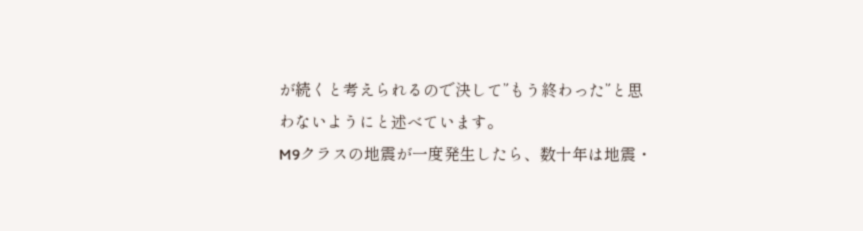が続くと考えられるので決して”もう終わった”と思わないようにと述べています。
M9クラスの地震が一度発生したら、数十年は地震・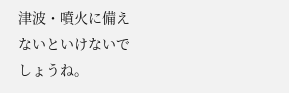津波・噴火に備えないといけないでしょうね。